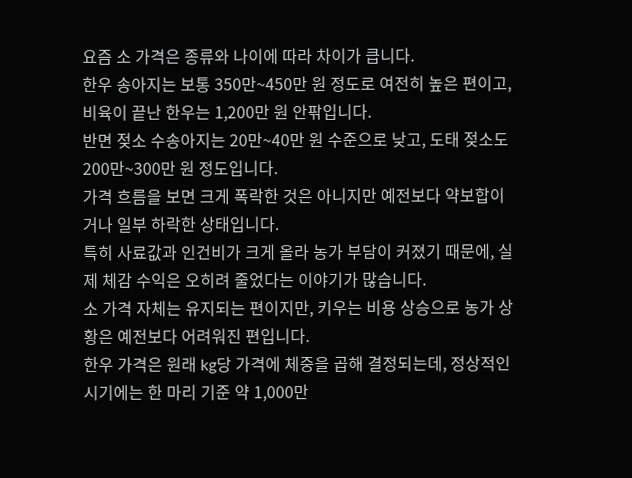요즘 소 가격은 종류와 나이에 따라 차이가 큽니다.
한우 송아지는 보통 350만~450만 원 정도로 여전히 높은 편이고, 비육이 끝난 한우는 1,200만 원 안팎입니다.
반면 젖소 수송아지는 20만~40만 원 수준으로 낮고, 도태 젖소도 200만~300만 원 정도입니다.
가격 흐름을 보면 크게 폭락한 것은 아니지만 예전보다 약보합이거나 일부 하락한 상태입니다.
특히 사료값과 인건비가 크게 올라 농가 부담이 커졌기 때문에, 실제 체감 수익은 오히려 줄었다는 이야기가 많습니다.
소 가격 자체는 유지되는 편이지만, 키우는 비용 상승으로 농가 상황은 예전보다 어려워진 편입니다.
한우 가격은 원래 kg당 가격에 체중을 곱해 결정되는데, 정상적인 시기에는 한 마리 기준 약 1,000만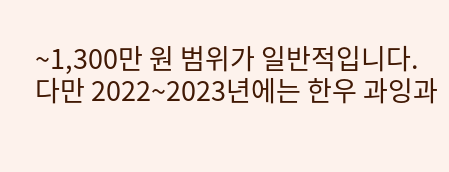~1,300만 원 범위가 일반적입니다.
다만 2022~2023년에는 한우 과잉과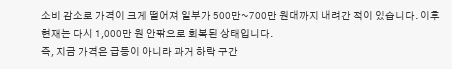소비 감소로 가격이 크게 떨어져 일부가 500만~700만 원대까지 내려간 적이 있습니다. 이후 현재는 다시 1,000만 원 안팎으로 회복된 상태입니다.
즉, 지금 가격은 급등이 아니라 과거 하락 구간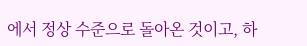에서 정상 수준으로 돌아온 것이고, 하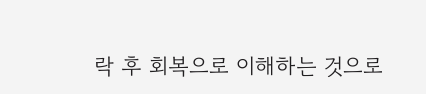락 후 회복으로 이해하는 것으로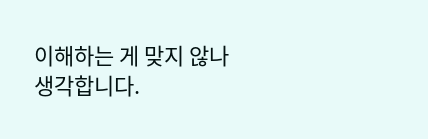이해하는 게 맞지 않나 생각합니다.